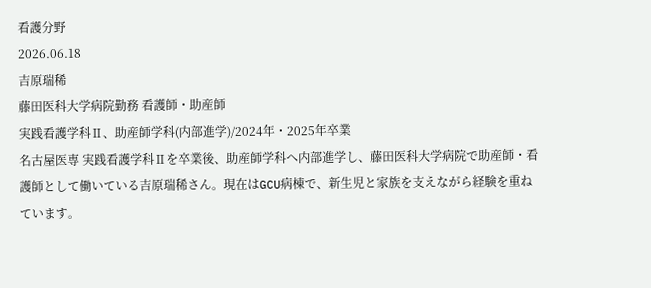看護分野
2026.06.18
吉原瑞稀
藤田医科大学病院勤務 看護師・助産師
実践看護学科Ⅱ、助産師学科(内部進学)/2024年・2025年卒業
名古屋医専 実践看護学科Ⅱを卒業後、助産師学科へ内部進学し、藤田医科大学病院で助産師・看護師として働いている吉原瑞稀さん。現在はGCU病棟で、新生児と家族を支えながら経験を重ねています。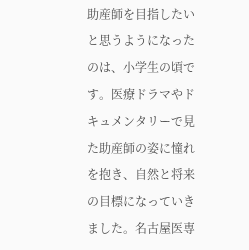助産師を目指したいと思うようになったのは、小学生の頃です。医療ドラマやドキュメンタリーで見た助産師の姿に憧れを抱き、自然と将来の目標になっていきました。名古屋医専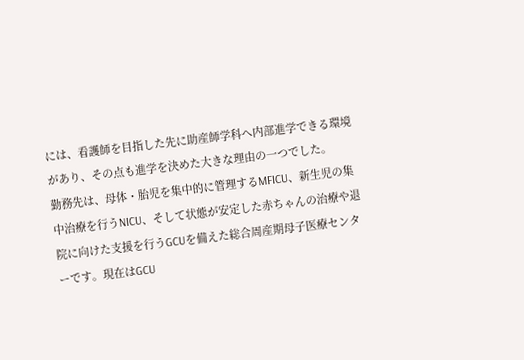には、看護師を目指した先に助産師学科へ内部進学できる環境があり、その点も進学を決めた大きな理由の一つでした。
勤務先は、母体・胎児を集中的に管理するMFICU、新生児の集中治療を行うNICU、そして状態が安定した赤ちゃんの治療や退院に向けた支援を行うGCUを備えた総合周産期母子医療センターです。現在はGCU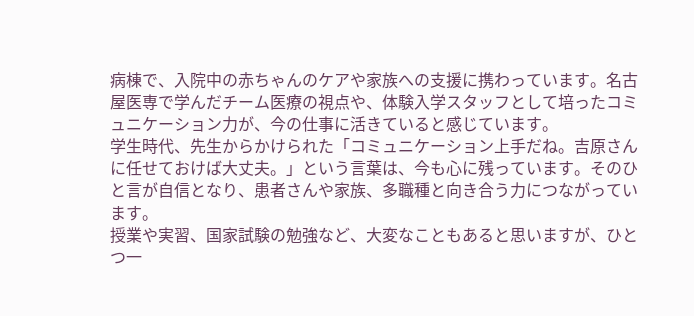病棟で、入院中の赤ちゃんのケアや家族への支援に携わっています。名古屋医専で学んだチーム医療の視点や、体験入学スタッフとして培ったコミュニケーション力が、今の仕事に活きていると感じています。
学生時代、先生からかけられた「コミュニケーション上手だね。吉原さんに任せておけば大丈夫。」という言葉は、今も心に残っています。そのひと言が自信となり、患者さんや家族、多職種と向き合う力につながっています。
授業や実習、国家試験の勉強など、大変なこともあると思いますが、ひとつ一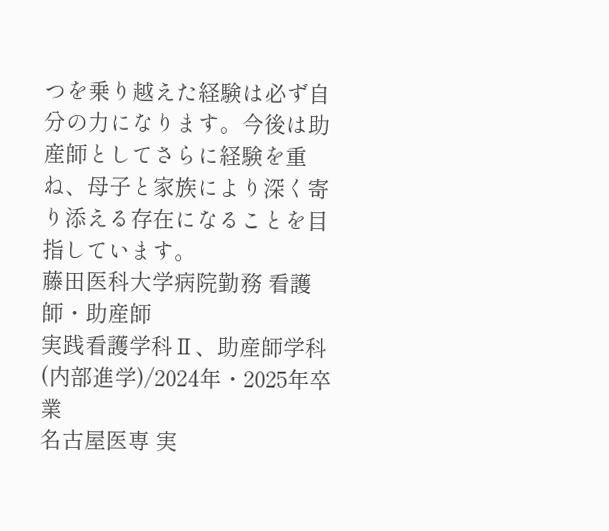つを乗り越えた経験は必ず自分の力になります。今後は助産師としてさらに経験を重ね、母子と家族により深く寄り添える存在になることを目指しています。
藤田医科大学病院勤務 看護師・助産師
実践看護学科Ⅱ、助産師学科(内部進学)/2024年・2025年卒業
名古屋医専 実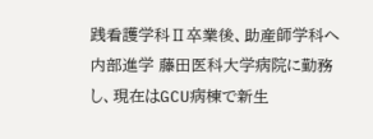践看護学科Ⅱ卒業後、助産師学科へ内部進学 藤田医科大学病院に勤務し、現在はGCU病棟で新生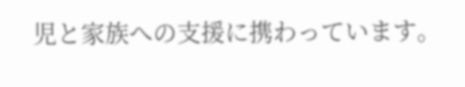児と家族への支援に携わっています。